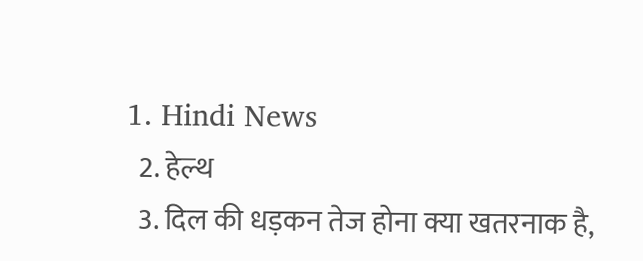1. Hindi News
  2. हेल्थ
  3. दिल की धड़कन तेज होना क्या खतरनाक है,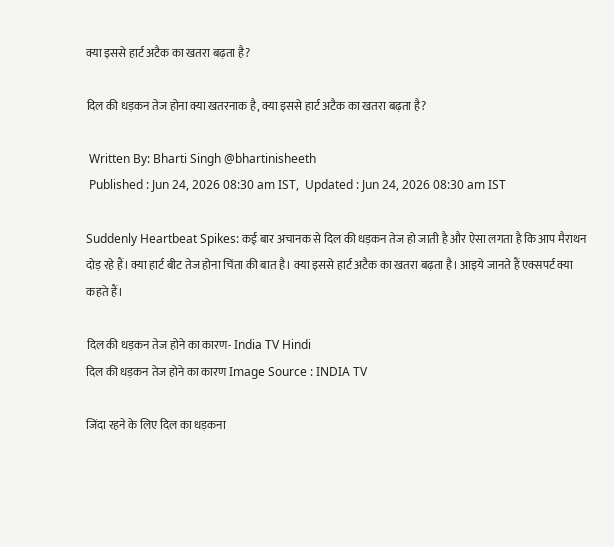क्या इससे हार्ट अटैक का खतरा बढ़ता है?

दिल की धड़कन तेज होना क्या खतरनाक है, क्या इससे हार्ट अटैक का खतरा बढ़ता है?

 Written By: Bharti Singh @bhartinisheeth
 Published : Jun 24, 2026 08:30 am IST,  Updated : Jun 24, 2026 08:30 am IST

Suddenly Heartbeat Spikes: कई बार अचानक से दिल की धड़कन तेज हो जाती है और ऐसा लगता है कि आप मैराथन दोड़ रहे हैं। क्या हार्ट बीट तेज होना चिंता की बात है। क्या इससे हार्ट अटैक का खतरा बढ़ता है। आइये जानते हैं एक्सपर्ट क्या कहते हैं।

दिल की धड़कन तेज होने का कारण- India TV Hindi
दिल की धड़कन तेज होने का कारण Image Source : INDIA TV

जिंदा रहने के लिए दिल का धड़कना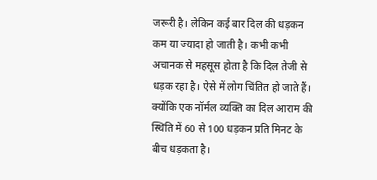जरूरी है। लेकिन कई बार दिल की धड़कन कम या ज्यादा हो जाती है। कभी कभी अचानक से महसूस होता है कि दिल तेजी से धड़क रहा है। ऐसे में लोग चिंतित हो जाते हैं। क्योंकि एक नॉर्मल व्यक्ति का दिल आराम की स्थिति में 60 से 100 धड़कन प्रति मिनट के बीच धड़कता है।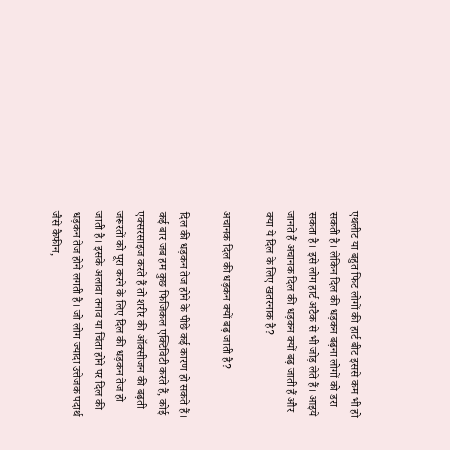एथलीट या बहुत फिट लोगों की हार्ट बीट इससे कम भी हो सकती है। लेकिन दिल की धड़कन बढ़ना लोगों को डरा सकता है। इसे लोग हार्ट अटैक से भी जोड़ लेते हैं। आइये जानते हैं अचानक दिल की धड़कन क्यों बढ़ जाती हैं और क्या ये दिल के लिए खतरनाक है?

अचानक दिल की धड़कन क्यों बढ़ जाती है?

दिल की धड़कन तेज होने के पीछे कई कारण हो सकते हैं। कई बार जब हम कुछ फिजिकल एक्टिविटी करते हैं, कोई एक्सरसाइज करते हैं तो शरीर की ऑक्सीजन की बढ़ती जरूरतों को पूरा करने के लिए दिल की धड़कन तेज हो जाती है। इसके अलावा तनाव या चिंता होने पर दिल की धड़कन तेज होने लगती है। जो लोग ज्यादा उत्तेजक पदार्थ जैसे कैफीन,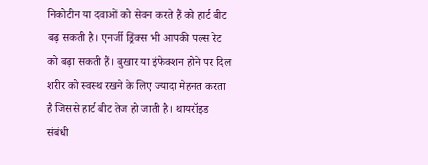निकोटीन या दवाओं को सेवन करते हैं को हार्ट बीट बढ़ सकती है। एनर्जी ड्रिंक्स भी आपकी पल्स रेट को बढ़ा सकती हैं। बुखार या इंफेक्शन होने पर दिल शरीर को स्वस्थ रखने के लिए ज्यादा मेहनत करता है जिससे हार्ट बीट तेज हो जाती है। थायरॉइड संबंधी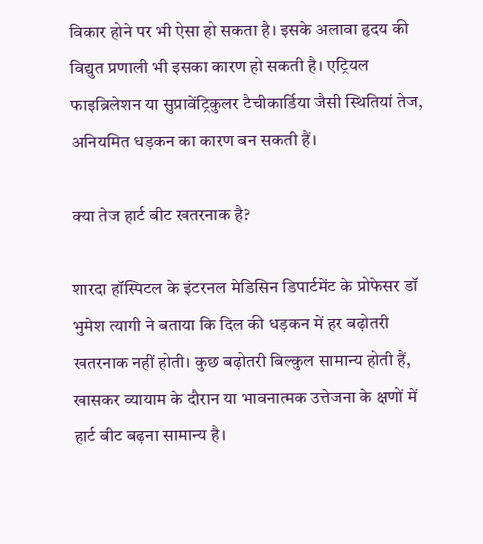विकार होने पर भी ऐसा हो सकता है। इसके अलावा हृदय की विद्युत प्रणाली भी इसका कारण हो सकती है। एट्रियल फाइब्रिलेशन या सुप्रावेंट्रिकुलर टैचीकार्डिया जैसी स्थितियां तेज, अनियमित धड़कन का कारण बन सकती हैं।

क्या तेज हार्ट बीट खतरनाक है?

शारदा हॉस्पिटल के इंटरनल मेडिसिन डिपार्टमेंट के प्रोफेसर डॉ भुमेश त्यागी ने बताया कि दिल की धड़कन में हर बढ़ोतरी खतरनाक नहीं होती। कुछ बढ़ोतरी बिल्कुल सामान्य होती हैं, खासकर व्यायाम के दौरान या भावनात्मक उत्तेजना के क्षणों में हार्ट बीट बढ़ना सामान्य है।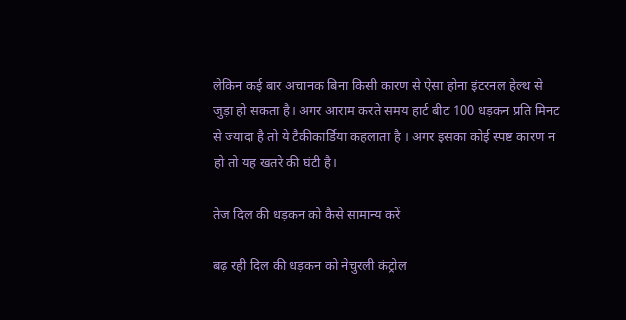लेकिन कई बार अचानक बिना किसी कारण से ऐसा होना इंटरनल हेल्थ से जुड़ा हो सकता है। अगर आराम करते समय हार्ट बीट 100 धड़कन प्रति मिनट से ज्यादा है तो ये टैकीकार्डिया कहलाता है । अगर इसका कोई स्पष्ट कारण न हो तो यह खतरे की घंटी है।

तेज दिल की धड़कन को कैसे सामान्य करें

बढ़ रही दिल की धड़कन को नेचुरली कंट्रोल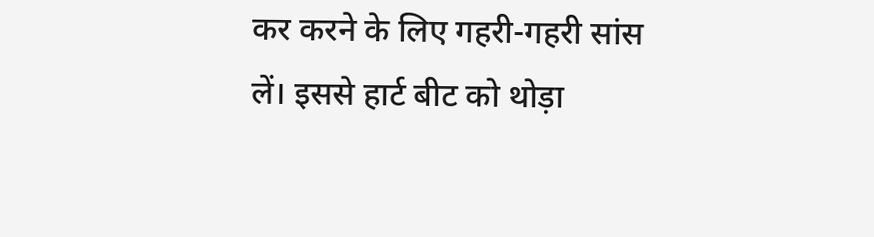कर करने के लिए गहरी-गहरी सांस लें। इससे हार्ट बीट को थोड़ा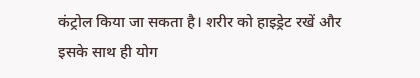कंट्रोल किया जा सकता है। शरीर को हाइड्रेट रखें और इसके साथ ही योग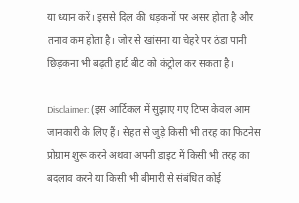या ध्यान करें। इससे दिल की धड़कनों पर असर होता है और तनाव कम होता है। जोर से खांसना या चेहरे पर ठंडा पानी छिड़कना भी बढ़ती हार्ट बीट को कंट्रोल कर सकता है।

Disclaimer: (इस आर्टिकल में सुझाए गए टिप्स केवल आम जानकारी के लिए हैं। सेहत से जुड़े किसी भी तरह का फिटनेस प्रोग्राम शुरू करने अथवा अपनी डाइट में किसी भी तरह का बदलाव करने या किसी भी बीमारी से संबंधित कोई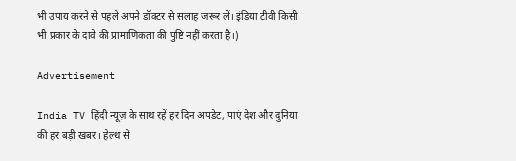भी उपाय करने से पहले अपने डॉक्टर से सलाह जरूर लें। इंडिया टीवी किसी भी प्रकार के दावे की प्रामाणिकता की पुष्टि नहीं करता है।)

Advertisement

India TV हिंदी न्यूज़ के साथ रहें हर दिन अपडेट, पाएं देश और दुनिया की हर बड़ी खबर। हेल्थ से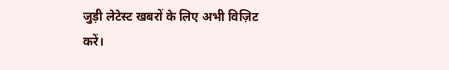जुड़ी लेटेस्ट खबरों के लिए अभी विज़िट करें।